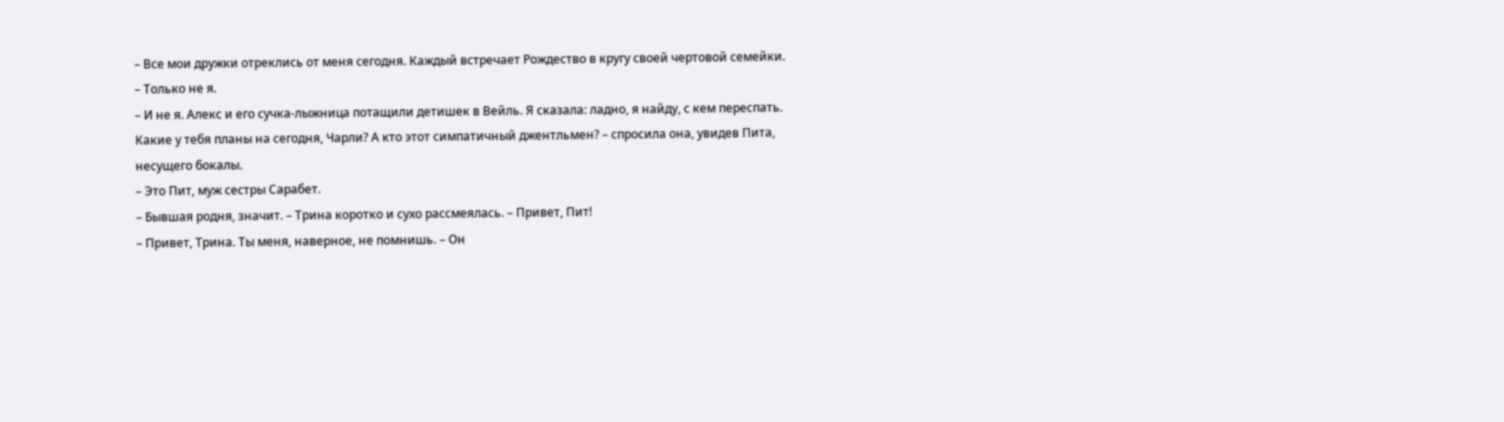– Все мои дружки отреклись от меня сегодня. Каждый встречает Рождество в кругу своей чертовой семейки.
– Только не я.
– И не я. Алекс и его сучка-лыжница потащили детишек в Вейль. Я сказала: ладно, я найду, с кем переспать. Какие у тебя планы на сегодня, Чарли? А кто этот симпатичный джентльмен? – спросила она, увидев Пита, несущего бокалы.
– Это Пит, муж сестры Сарабет.
– Бывшая родня, значит. – Трина коротко и сухо рассмеялась. – Привет, Пит!
– Привет, Трина. Ты меня, наверное, не помнишь. – Он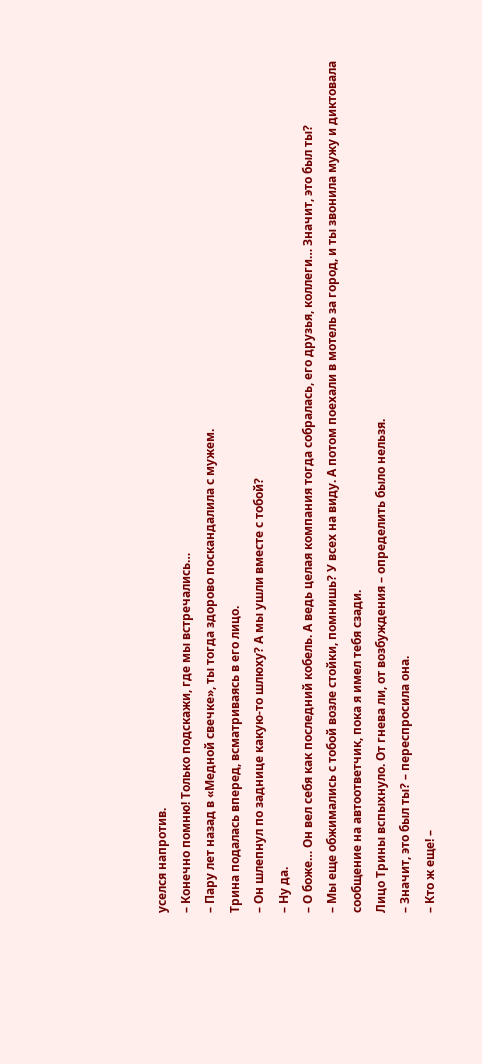уселся напротив.
– Конечно помню! Только подскажи, где мы встречались…
– Пару лет назад в «Медной свечке», ты тогда здорово поскандалила с мужем.
Трина подалась вперед, всматриваясь в его лицо.
– Он шлепнул по заднице какую-то шлюху? А мы ушли вместе с тобой?
– Ну да.
– О боже… Он вел себя как последний кобель. А ведь целая компания тогда собралась, его друзья, коллеги… Значит, это был ты?
– Мы еще обжимались с тобой возле стойки, помнишь? У всех на виду. А потом поехали в мотель за город, и ты звонила мужу и диктовала сообщение на автоответчик, пока я имел тебя сзади.
Лицо Трины вспыхнуло. От гнева ли, от возбуждения – определить было нельзя.
– Значит, это был ты? – переспросила она.
– Кто ж еще! –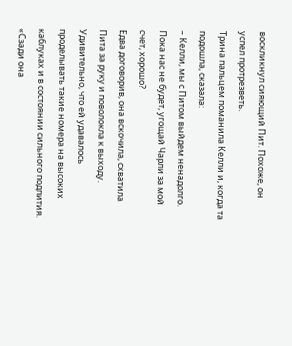воскликнул сияющий Пит. Похоже, он успел протрезветь.
Трина пальцем поманила Келли и, когда та подошла, сказала:
– Келли, мы с Питом выйдем ненадолго. Пока нас не будет, угощай Чарли за мой счет, хорошо?
Едва договорив, она вскочила, схватила Пита за руку и поволокла к выходу. Удивительно, что ей удавалось проделывать такие номера на высоких каблуках и в состоянии сильного подпития. «Сзади она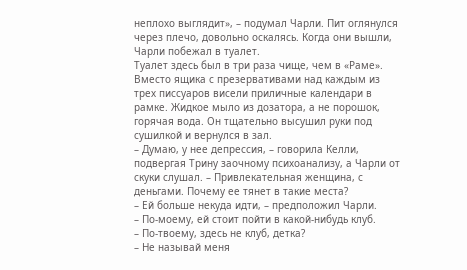неплохо выглядит», – подумал Чарли. Пит оглянулся через плечо, довольно оскалясь. Когда они вышли, Чарли побежал в туалет.
Туалет здесь был в три раза чище, чем в «Раме». Вместо ящика с презервативами над каждым из трех писсуаров висели приличные календари в рамке. Жидкое мыло из дозатора, а не порошок, горячая вода. Он тщательно высушил руки под сушилкой и вернулся в зал.
– Думаю, у нее депрессия, – говорила Келли, подвергая Трину заочному психоанализу, а Чарли от скуки слушал. – Привлекательная женщина, с деньгами. Почему ее тянет в такие места?
– Ей больше некуда идти, – предположил Чарли.
– По-моему, ей стоит пойти в какой-нибудь клуб.
– По-твоему, здесь не клуб, детка?
– Не называй меня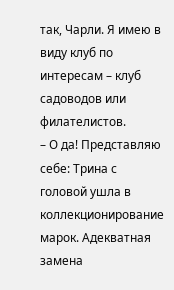так, Чарли. Я имею в виду клуб по интересам – клуб садоводов или филателистов.
– О да! Представляю себе: Трина с головой ушла в коллекционирование марок. Адекватная замена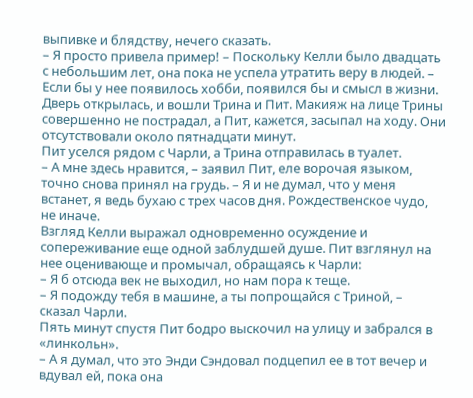выпивке и блядству, нечего сказать.
– Я просто привела пример! – Поскольку Келли было двадцать с небольшим лет, она пока не успела утратить веру в людей. – Если бы у нее появилось хобби, появился бы и смысл в жизни.
Дверь открылась, и вошли Трина и Пит. Макияж на лице Трины совершенно не пострадал, а Пит, кажется, засыпал на ходу. Они отсутствовали около пятнадцати минут.
Пит уселся рядом с Чарли, а Трина отправилась в туалет.
– А мне здесь нравится, – заявил Пит, еле ворочая языком, точно снова принял на грудь. – Я и не думал, что у меня встанет, я ведь бухаю с трех часов дня. Рождественское чудо, не иначе.
Взгляд Келли выражал одновременно осуждение и сопереживание еще одной заблудшей душе. Пит взглянул на нее оценивающе и промычал, обращаясь к Чарли:
– Я б отсюда век не выходил, но нам пора к теще.
– Я подожду тебя в машине, а ты попрощайся с Триной, – сказал Чарли.
Пять минут спустя Пит бодро выскочил на улицу и забрался в «линкольн».
– А я думал, что это Энди Сэндовал подцепил ее в тот вечер и вдувал ей, пока она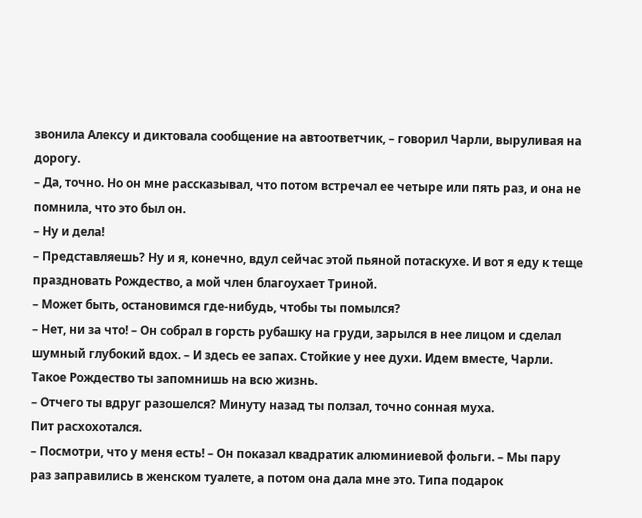звонила Алексу и диктовала сообщение на автоответчик, – говорил Чарли, выруливая на дорогу.
– Да, точно. Но он мне рассказывал, что потом встречал ее четыре или пять раз, и она не помнила, что это был он.
– Ну и дела!
– Представляешь? Ну и я, конечно, вдул сейчас этой пьяной потаскухе. И вот я еду к теще праздновать Рождество, а мой член благоухает Триной.
– Может быть, остановимся где-нибудь, чтобы ты помылся?
– Нет, ни за что! – Он собрал в горсть рубашку на груди, зарылся в нее лицом и сделал шумный глубокий вдох. – И здесь ее запах. Стойкие у нее духи. Идем вместе, Чарли. Такое Рождество ты запомнишь на всю жизнь.
– Отчего ты вдруг разошелся? Минуту назад ты ползал, точно сонная муха.
Пит расхохотался.
– Посмотри, что у меня есть! – Он показал квадратик алюминиевой фольги. – Мы пару раз заправились в женском туалете, а потом она дала мне это. Типа подарок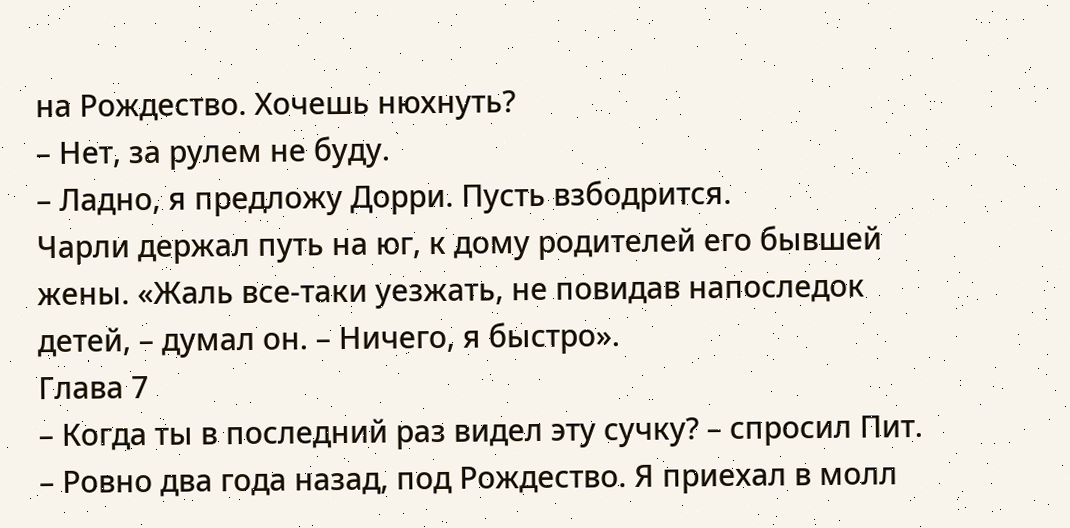на Рождество. Хочешь нюхнуть?
– Нет, за рулем не буду.
– Ладно, я предложу Дорри. Пусть взбодрится.
Чарли держал путь на юг, к дому родителей его бывшей жены. «Жаль все-таки уезжать, не повидав напоследок детей, – думал он. – Ничего, я быстро».
Глава 7
– Когда ты в последний раз видел эту сучку? – спросил Пит.
– Ровно два года назад, под Рождество. Я приехал в молл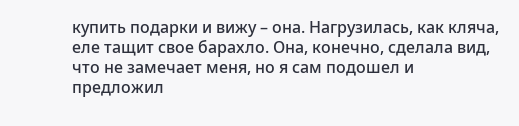купить подарки и вижу – она. Нагрузилась, как кляча, еле тащит свое барахло. Она, конечно, сделала вид, что не замечает меня, но я сам подошел и предложил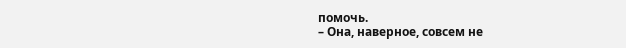помочь.
– Она, наверное, совсем не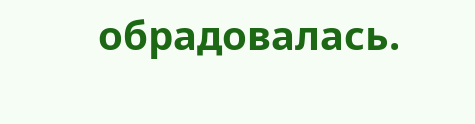обрадовалась.